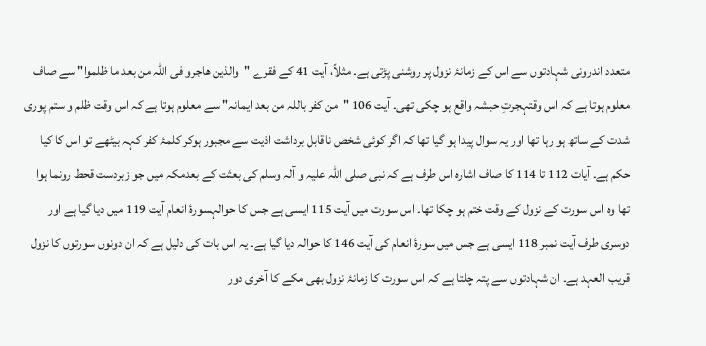متعدد اندرونی شہادتوں سے اس کے زمانۂ نزول پر روشنی پڑتی ہے۔ مثلاً، آیت 41 کے فقرے "والذین ھاجرو فی اللہ من بعد ما ظلموا" سے صاف معلوم ہوتا ہے کہ اس وقتہجرتِ حبشہ واقع ہو چکی تھی۔ آیت 106 "من کفر باللہ من بعد ایمانہ" سے معلوم ہوتا ہے کہ اس وقت ظلم و ستم پوری شدت کے ساتھ ہو رہا تھا اور یہ سوال پیدا ہو گیا تھا کہ اگر کوئی شخص ناقابل برداشت اذیت سے مجبور ہوکر کلمۂ کفر کہہ بیٹھے تو اس کا کیا حکم ہے۔ آیات 112 تا 114 کا صاف اشارہ اس طرف ہے کہ نبی صلی اللہ علیہ و آلہ وسلم کی بعثت کے بعدمکہ میں جو زبردست قحط رونما ہوا تھا وہ اس سورت کے نزول کے وقت ختم ہو چکا تھا۔ اس سورت میں آیت 115 ایسی ہے جس کا حوالہسورۂ انعام آیت 119 میں دیا گیا ہے اور دوسری طرف آیت نمبر 118 ایسی ہے جس میں سورۂ انعام کی آیت 146 کا حوالہ دیا گیا ہے۔ یہ اس بات کی دلیل ہے کہ ان دونوں سورتوں کا نزول قریب العہد ہے۔ ان شہادتوں سے پتہ چلتا ہے کہ اس سورت کا زمانۂ نزول بھی مکے کا آخری دور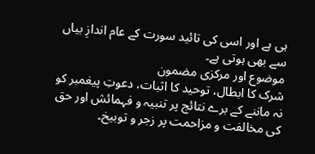ہی ہے اور اسی کی تائید سورت کے عام اندازِ بیاں سے بھی ہوتی ہے۔
موضوع اور مرکزی مضمون
شرک کا ابطال، توحید کا اثبات، دعوتِ پیغمبر کو نہ ماننے کے برے نتائج پر تنبیہ و فہمائش اور حق کی مخالفت و مزاحمت پر زجر و توبیخ۔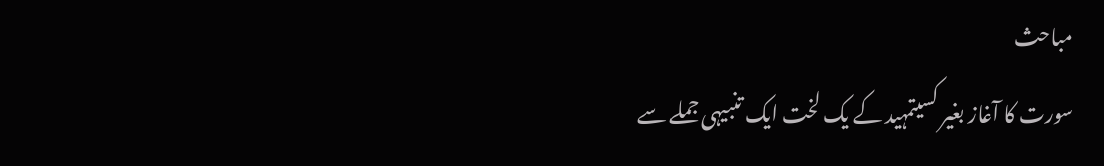مباحث
سورت کا آغاز بغیر کسیتمہید کے یک لخت ایک تنبیہی جملے سے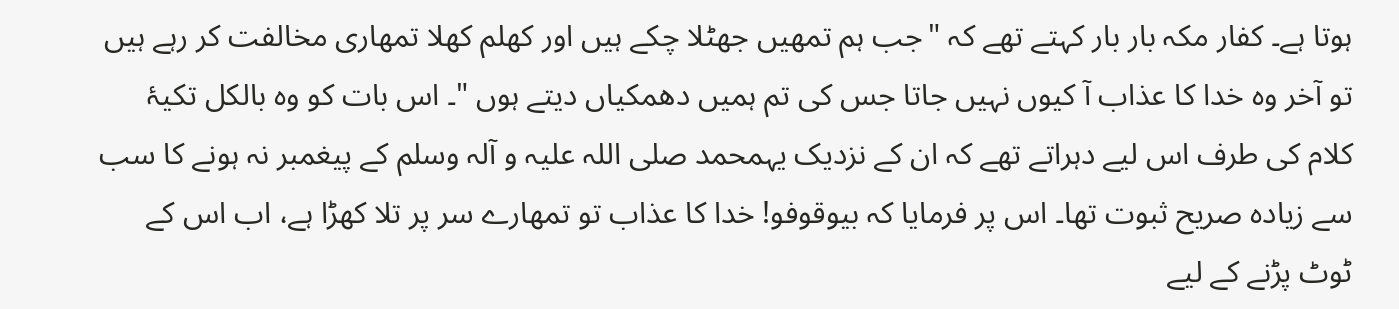ہوتا ہے۔ کفار مکہ بار بار کہتے تھے کہ "جب ہم تمھیں جھٹلا چکے ہیں اور کھلم کھلا تمھاری مخالفت کر رہے ہیں تو آخر وہ خدا کا عذاب آ کیوں نہیں جاتا جس کی تم ہمیں دھمکیاں دیتے ہوں "۔ اس بات کو وہ بالکل تکیۂ کلام کی طرف اس لیے دہراتے تھے کہ ان کے نزدیک یہمحمد صلی اللہ علیہ و آلہ وسلم کے پیغمبر نہ ہونے کا سب سے زیادہ صریح ثبوت تھا۔ اس پر فرمایا کہ بیوقوفو! خدا کا عذاب تو تمھارے سر پر تلا کھڑا ہے، اب اس کے ٹوٹ پڑنے کے لیے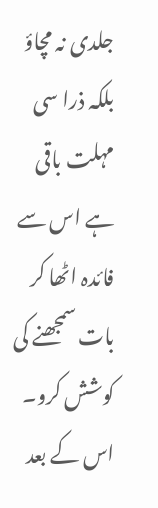جلدی نہ مچاؤ بلکہ ذرا سی مہلت باقی ہے اس سے فائدہ اٹھا کر بات سمجھنے کی کوشش کرو۔ اس کے بعد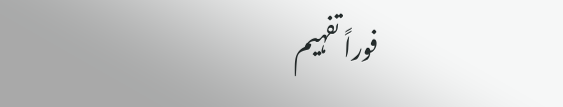فوراً تفہیم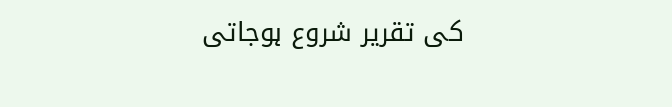کی تقریر شروع ہوجاتی